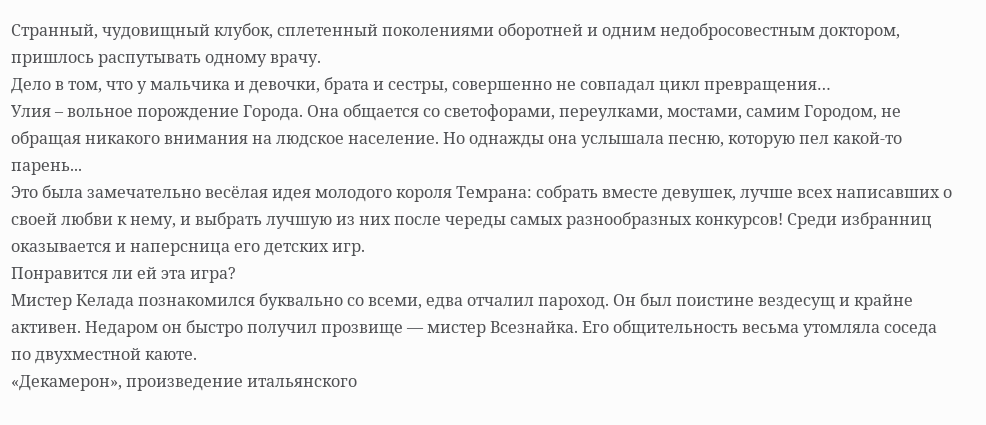Странный, чудовищный клубок, сплетенный поколениями оборотней и одним недобросовестным доктором, пришлось распутывать одному врачу.
Дело в том, что у мальчика и девочки, брата и сестры, совершенно не совпадал цикл превращения…
Улия – вольное порождение Города. Она общается со светофорами, переулками, мостами, самим Городом, не обращая никакого внимания на людское население. Но однажды она услышала песню, которую пел какой-то парень...
Это была замечательно весёлая идея молодого короля Темрана: собрать вместе девушек, лучше всех написавших о своей любви к нему, и выбрать лучшую из них после череды самых разнообразных конкурсов! Среди избранниц оказывается и наперсница его детских игр.
Понравится ли ей эта игра?
Мистер Келада познакомился буквально со всеми, едва отчалил пароход. Он был поистине вездесущ и крайне активен. Недаром он быстро получил прозвище — мистер Всезнайка. Его общительность весьма утомляла соседа по двухместной каюте.
«Декамерон», произведение итальянского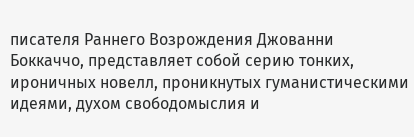писателя Раннего Возрождения Джованни Боккаччо, представляет собой серию тонких, ироничных новелл, проникнутых гуманистическими идеями, духом свободомыслия и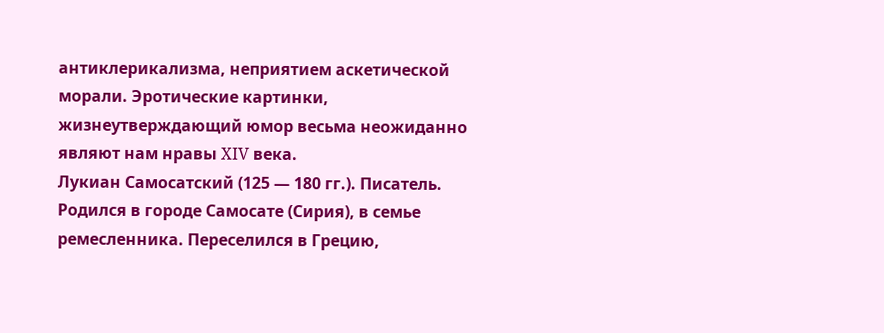антиклерикализма, неприятием аскетической морали. Эротические картинки, жизнеутверждающий юмор весьма неожиданно являют нам нравы XIV века.
Лукиан Самосатский (125 — 180 гг.). Писатель. Родился в городе Самосате (Сирия), в семье ремесленника. Переселился в Грецию,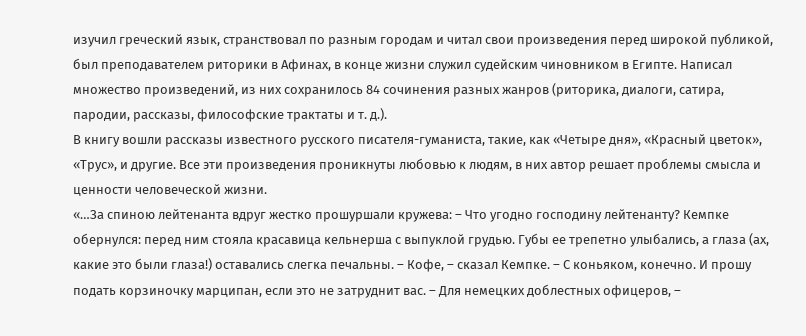изучил греческий язык, странствовал по разным городам и читал свои произведения перед широкой публикой, был преподавателем риторики в Афинах, в конце жизни служил судейским чиновником в Египте. Написал множество произведений, из них сохранилось 84 сочинения разных жанров (риторика, диалоги, сатира, пародии, рассказы, философские трактаты и т. д.).
В книгу вошли рассказы известного русского писателя-гуманиста, такие, как «Четыре дня», «Красный цветок», «Трус», и другие. Все эти произведения проникнуты любовью к людям, в них автор решает проблемы смысла и ценности человеческой жизни.
«…За спиною лейтенанта вдруг жестко прошуршали кружева: – Что угодно господину лейтенанту? Кемпке обернулся: перед ним стояла красавица кельнерша с выпуклой грудью. Губы ее трепетно улыбались, а глаза (ах, какие это были глаза!) оставались слегка печальны. – Кофе, – сказал Кемпке. – С коньяком, конечно. И прошу подать корзиночку марципан, если это не затруднит вас. – Для немецких доблестных офицеров, –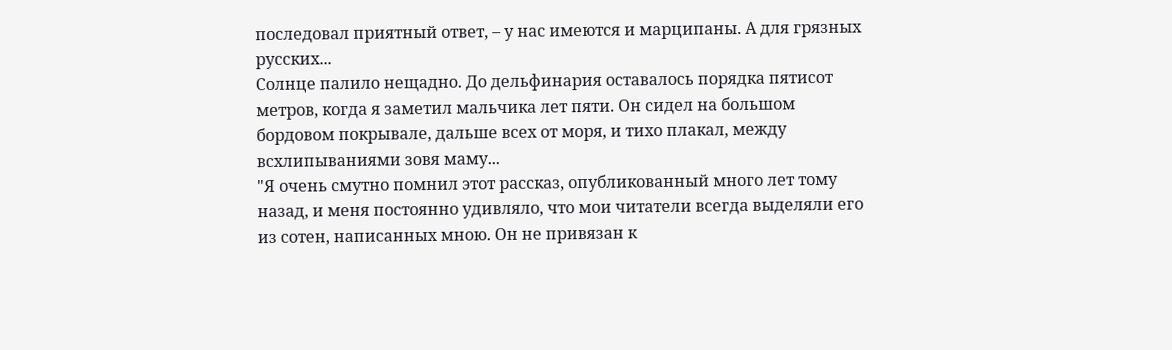последовал приятный ответ, – у нас имеются и марципаны. А для грязных русских...
Солнце палило нещадно. До дельфинария оставалось порядка пятисот метров, когда я заметил мальчика лет пяти. Он сидел на большом бордовом покрывале, дальше всех от моря, и тихо плакал, между всхлипываниями зовя маму...
"Я очень смутно помнил этот рассказ, опубликованный много лет тому назад, и меня постоянно удивляло, что мои читатели всегда выделяли его из сотен, написанных мною. Он не привязан к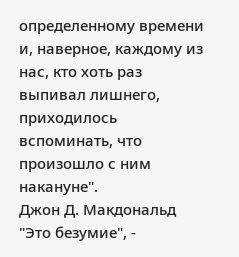определенному времени и, наверное, каждому из нас, кто хоть раз выпивал лишнего, приходилось вспоминать, что произошло с ним накануне".
Джон Д. Макдональд
"Это безумие", -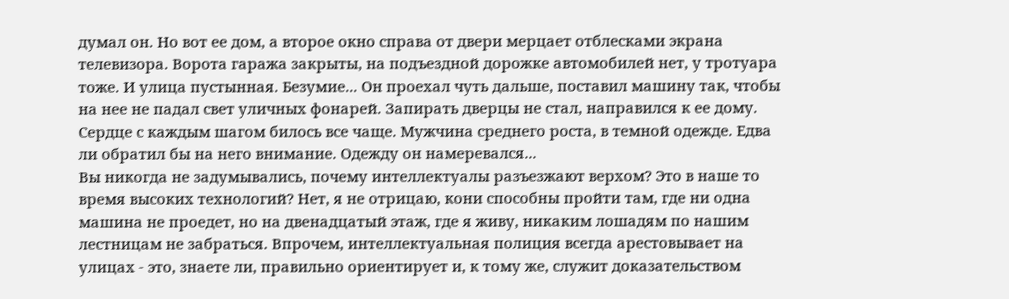думал он. Но вот ее дом, а второе окно справа от двери мерцает отблесками экрана телевизора. Ворота гаража закрыты, на подъездной дорожке автомобилей нет, у тротуара тоже. И улица пустынная. Безумие... Он проехал чуть дальше, поставил машину так, чтобы на нее не падал свет уличных фонарей. Запирать дверцы не стал, направился к ее дому. Сердце с каждым шагом билось все чаще. Мужчина среднего роста, в темной одежде. Едва ли обратил бы на него внимание. Одежду он намеревался...
Вы никогда не задумывались, почему интеллектуалы разъезжают верхом? Это в наше то время высоких технологий? Нет, я не отрицаю, кони способны пройти там, где ни одна машина не проедет, но на двенадцатый этаж, где я живу, никаким лошадям по нашим лестницам не забраться. Впрочем, интеллектуальная полиция всегда арестовывает на улицах - это, знаете ли, правильно ориентирует и, к тому же, служит доказательством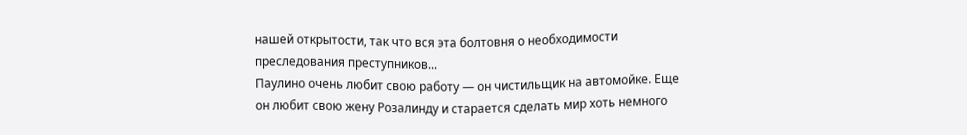нашей открытости, так что вся эта болтовня о необходимости преследования преступников...
Паулино очень любит свою работу — он чистильщик на автомойке. Еще он любит свою жену Розалинду и старается сделать мир хоть немного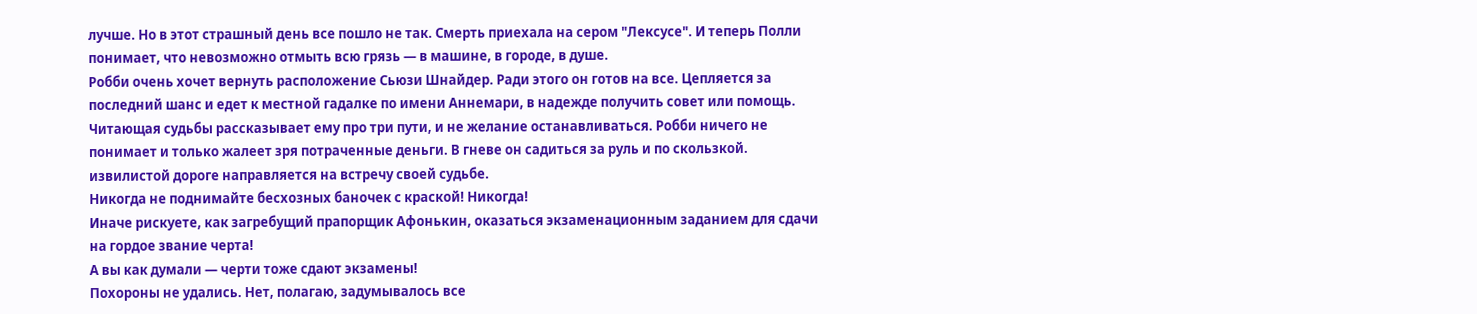лучше. Но в этот страшный день все пошло не так. Смерть приехала на сером "Лексусе". И теперь Полли понимает, что невозможно отмыть всю грязь — в машине, в городе, в душе.
Робби очень хочет вернуть расположение Сьюзи Шнайдер. Ради этого он готов на все. Цепляется за последний шанс и едет к местной гадалке по имени Аннемари, в надежде получить совет или помощь. Читающая судьбы рассказывает ему про три пути, и не желание останавливаться. Робби ничего не понимает и только жалеет зря потраченные деньги. В гневе он садиться за руль и по скользкой. извилистой дороге направляется на встречу своей судьбе.
Никогда не поднимайте бесхозных баночек с краской! Никогда!
Иначе рискуете, как загребущий прапорщик Афонькин, оказаться экзаменационным заданием для сдачи на гордое звание черта!
А вы как думали — черти тоже сдают экзамены!
Похороны не удались. Нет, полагаю, задумывалось все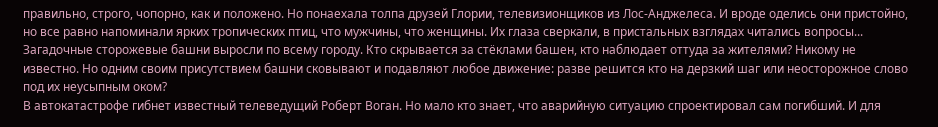правильно, строго, чопорно, как и положено. Но понаехала толпа друзей Глории, телевизионщиков из Лос-Анджелеса. И вроде оделись они пристойно, но все равно напоминали ярких тропических птиц, что мужчины, что женщины. Их глаза сверкали, в пристальных взглядах читались вопросы...
Загадочные сторожевые башни выросли по всему городу. Кто скрывается за стёклами башен, кто наблюдает оттуда за жителями? Никому не известно. Но одним своим присутствием башни сковывают и подавляют любое движение: разве решится кто на дерзкий шаг или неосторожное слово под их неусыпным оком?
В автокатастрофе гибнет известный телеведущий Роберт Воган. Но мало кто знает, что аварийную ситуацию спроектировал сам погибший. И для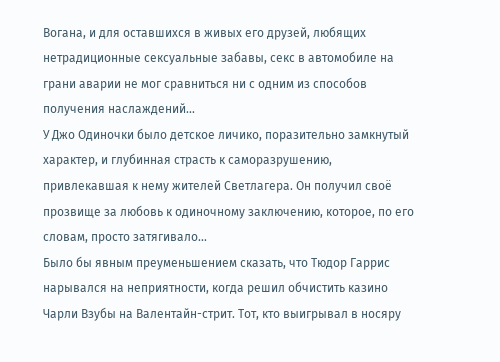Вогана, и для оставшихся в живых его друзей, любящих нетрадиционные сексуальные забавы, секс в автомобиле на грани аварии не мог сравниться ни с одним из способов получения наслаждений...
У Джо Одиночки было детское личико, поразительно замкнутый характер, и глубинная страсть к саморазрушению, привлекавшая к нему жителей Светлагера. Он получил своё прозвище за любовь к одиночному заключению, которое, по его словам, просто затягивало...
Было бы явным преуменьшением сказать, что Тюдор Гаррис нарывался на неприятности, когда решил обчистить казино Чарли Взубы на Валентайн-стрит. Тот, кто выигрывал в носяру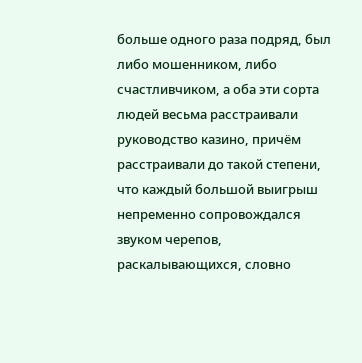больше одного раза подряд, был либо мошенником, либо счастливчиком, а оба эти сорта людей весьма расстраивали руководство казино, причём расстраивали до такой степени, что каждый большой выигрыш непременно сопровождался звуком черепов, раскалывающихся, словно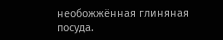необожжённая глиняная посуда.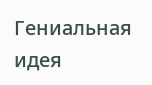Гениальная идея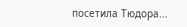посетила Тюдора...